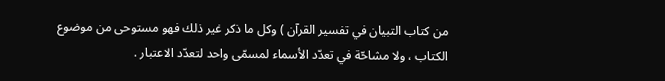من كتاب التبيان في تفسير القرآن ) وكل ما ذكر غير ذلك فهو مستوحى من موضوع الكتاب ، ولا مشاحّة في تعدّد الأسماء لمسمّى واحد لتعدّد الاعتبار .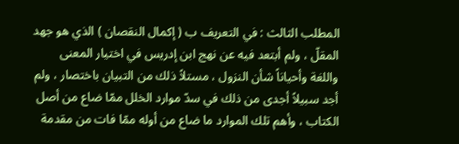المطلب الثالث : في التعريف ب ( إكمال النقصان ) الذي هو جهد المقلّ ، ولم أبتعد فيه عن نهج ابن إدريس في اختيار المعنى واللغة وأحياناً شأن النزول ، مستلاً ذلك من التبيان باختصار ، ولم أجد سبيلاً أجدى من ذلك في سدّ موارد الخلل ممّا ضاع من أصل الكتاب ، وأهم تلك الموارد ما ضاع من أوله ممّا فات من مقدمة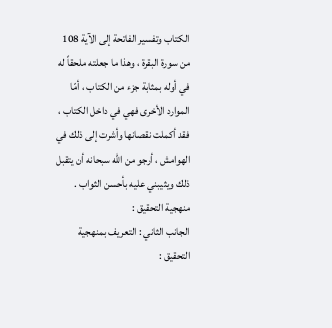الكتاب وتفسير الفاتحة إلى الآية 108 من سورة البقرة ، وهذا ما جعلته ملحقاً له في أوله بمثابة جزء من الكتاب ، أمّا الموارد الأخرى فهي في داخل الكتاب ، فقد أكملت نقصانها وأشرت إلى ذلك في الهوامش ، أرجو من الله سبحانه أن يتقبل ذلك ويثيبني عليه بأحسن الثواب .
منهجية التحقيق :
الجانب الثاني : التعريف بمنهجية التحقيق :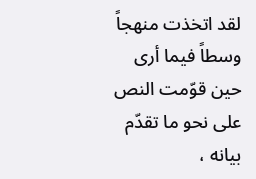لقد اتخذت منهجاً وسطاً فيما أرى حين قوّمت النص على نحو ما تقدّم بيانه ،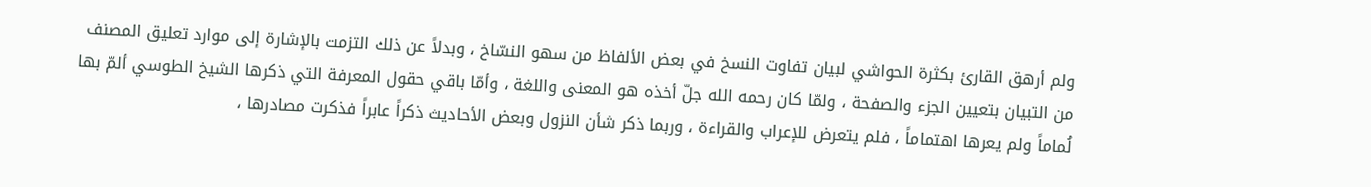ولم أرهق القارئ بكثرة الحواشي لبيان تفاوت النسخ في بعض الألفاظ من سهو النسّاخ ، وبدلاً عن ذلك التزمت بالإشارة إلى موارد تعليق المصنف من التبيان بتعيين الجزء والصفحة ، ولمّا كان رحمه الله جلّ أخذه هو المعنى واللغة ، وأمّا باقي حقول المعرفة التي ذكرها الشيخ الطوسي ألمّ بها لُماماً ولم يعرها اهتماماً ، فلم يتعرض للإعراب والقراءة ، وربما ذكر شأن النزول وبعض الأحاديث ذكراً عابراً فذكرت مصادرها ،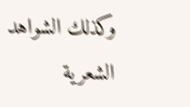وكذلك الشواهد الشعرية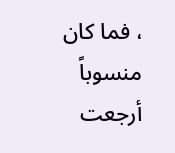، فما كان منسوباً أرجعت